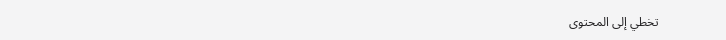تخطي إلى المحتوى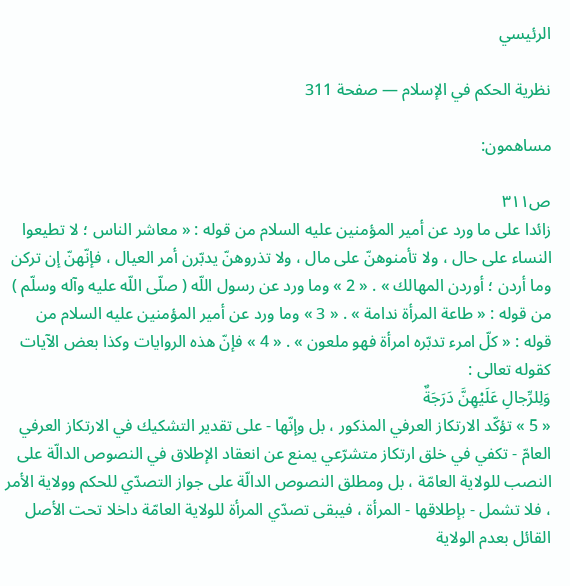الرئيسي

نظرية الحكم في الإسلام — صفحة 311

مساهمون:

ص٣١١
زائدا على ما ورد عن أمير المؤمنين عليه السلام من قوله : « معاشر الناس ؛ لا تطيعوا النساء على حال ، ولا تأمنوهنّ على مال ، ولا تذروهنّ يدبّرن أمر العيال ، فإنّهنّ إن تركن وما أردن ؛ أوردن المهالك » . « 2 » وما ورد عن رسول اللّه ( صلّى اللّه عليه وآله وسلّم ) من قوله : « طاعة المرأة ندامة » . « 3 » وما ورد عن أمير المؤمنين عليه السلام من قوله : « كلّ امرء تدبّره امرأة فهو ملعون » . « 4 » فإنّ هذه الروايات وكذا بعض الآيات كقوله تعالى :
وَلِلرِّجالِ عَلَيْهِنَّ دَرَجَةٌ
« 5 » تؤكّد الارتكاز العرفي المذكور ، بل وإنّها - على تقدير التشكيك في الارتكاز العرفي العامّ - تكفي في خلق ارتكاز متشرّعي يمنع عن انعقاد الإطلاق في النصوص الدالّة على النصب للولاية العامّة ، بل ومطلق النصوص الدالّة على جواز التصدّي للحكم وولاية الأمر ، فلا تشمل - بإطلاقها - المرأة ، فيبقى تصدّي المرأة للولاية العامّة داخلا تحت الأصل القائل بعدم الولاية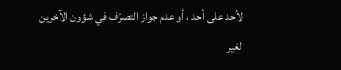لأحد على أحد ، أو عدم جواز التصرّف في شؤون الآخرين لغير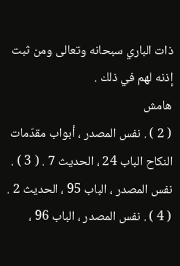ذات الباري سبحانه وتعالى ومن ثبت إذنه لهم في ذلك .
هامش
( 2 ) . نفس المصدر ، أبواب مقدّمات النكاح الباب 24 ، الحديث 7 . ( 3 ) . نفس المصدر ، الباب 95 ، الحديث 2 . ( 4 ) . نفس المصدر ، الباب 96 ،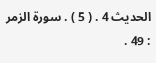الحديث 4 . ( 5 ) . سورة الزمر : 49 .